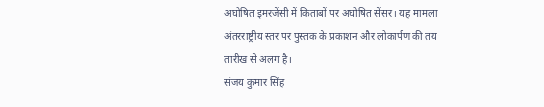अघोषित इमरजेंसी में किताबों पर अघोषित सेंसर। यह मामला अंतरराष्ट्रीय स्तर पर पुस्तक के प्रकाशन और लोकार्पण की तय तारीख से अलग है।
संजय कुमार सिंह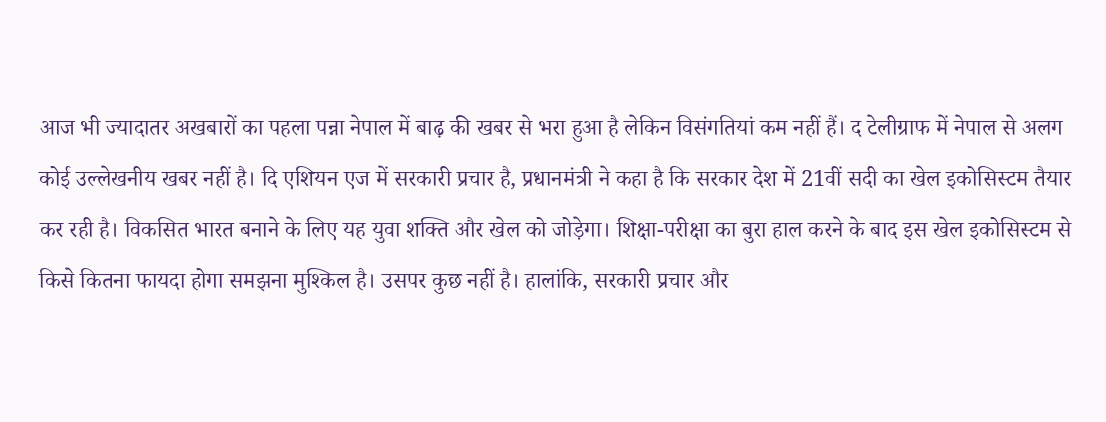आज भी ज्यादातर अखबारों का पहला पन्ना नेपाल में बाढ़ की खबर से भरा हुआ है लेकिन विसंगतियां कम नहीं हैं। द टेलीग्राफ में नेपाल से अलग कोई उल्लेखनीय खबर नहीं है। दि एशियन एज में सरकारी प्रचार है, प्रधानमंत्री ने कहा है कि सरकार देश में 21वीं सदी का खेल इकोसिस्टम तैयार कर रही है। विकसित भारत बनाने के लिए यह युवा शक्ति और खेल को जोड़ेगा। शिक्षा-परीक्षा का बुरा हाल करने के बाद इस खेल इकोसिस्टम से किसे कितना फायदा होगा समझना मुश्किल है। उसपर कुछ नहीं है। हालांकि, सरकारी प्रचार और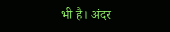भी है। अंदर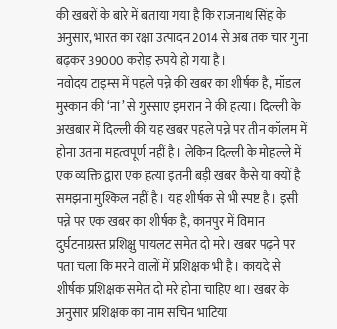की खबरों के बारे में बताया गया है कि राजनाथ सिंह के अनुसार, भारत का रक्षा उत्पादन 2014 से अब तक चार गुना बढ़कर 39000 करोड़ रुपये हो गया है।
नवोदय टाइम्स में पहले पन्ने की खबर का शीर्षक है, मॉडल मुस्कान की ‘ना’ से गुस्साए इमरान ने की हत्या। दिल्ली के अखबार में दिल्ली की यह खबर पहले पन्ने पर तीन कॉलम में होना उतना महत्वपूर्ण नहीं है। लेकिन दिल्ली के मोहल्ले में एक व्यक्ति द्वारा एक हत्या इतनी बड़ी खबर कैसे या क्यों है समझना मुश्किल नहीं है। यह शीर्षक से भी स्पष्ट है। इसी पन्ने पर एक खबर का शीर्षक है, कानपुर में विमान दुर्घटनाग्रस्त प्रशिक्षु पायलट समेत दो मरे। खबर पढ़ने पर पता चला कि मरने वालों में प्रशिक्षक भी है। कायदे से शीर्षक प्रशिक्षक समेत दो मरे होना चाहिए था। खबर के अनुसार प्रशिक्षक का नाम सचिन भाटिया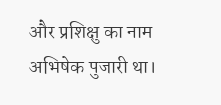और प्रशिक्षु का नाम अभिषेक पुजारी था।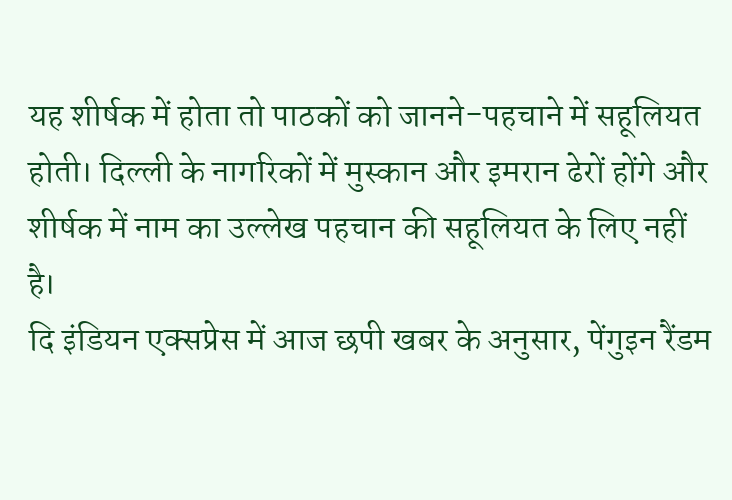यह शीर्षक में होता तो पाठकों को जानने-पहचाने में सहूलियत होती। दिल्ली के नागरिकों में मुस्कान और इमरान ढेरों होंगे और शीर्षक में नाम का उल्लेख पहचान की सहूलियत के लिए नहीं है।
दि इंडियन एक्सप्रेस में आज छपी खबर के अनुसार, पेंगुइन रैंडम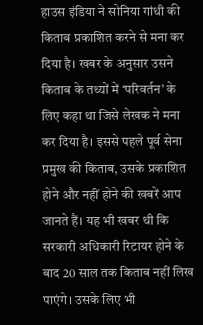हाउस इंडिया ने सोनिया गांधी की किताब प्रकाशित करने से मना कर दिया है। खबर के अनुसार उसने किताब के तथ्यों में ‘परिवर्तन’ के लिए कहा था जिसे लेखक ने मना कर दिया है। इससे पहले पूर्व सेना प्रमुख की किताब, उसके प्रकाशित होने और नहीं होने की खबरें आप जानते हैं। यह भी खबर थी कि सरकारी अधिकारी रिटायर होने के बाद 20 साल तक किताब नहीं लिख पाएंगे। उसके लिए भी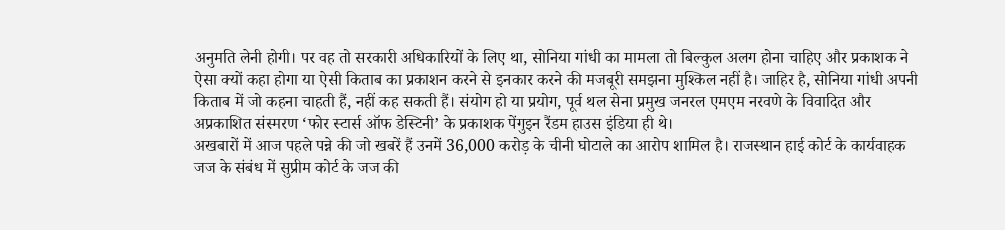अनुमति लेनी होगी। पर वह तो सरकारी अधिकारियों के लिए था, सोनिया गांधी का मामला तो बिल्कुल अलग होना चाहिए और प्रकाशक ने ऐसा क्यों कहा होगा या ऐसी किताब का प्रकाशन करने से इनकार करने की मजबूरी समझना मुश्किल नहीं है। जाहिर है, सोनिया गांधी अपनी किताब में जो कहना चाहती हैं, नहीं कह सकती हैं। संयोग हो या प्रयोग, पूर्व थल सेना प्रमुख जनरल एमएम नरवणे के विवादित और अप्रकाशित संस्मरण ‘फोर स्टार्स ऑफ डेस्टिनी’ के प्रकाशक पेंगुइन रैंडम हाउस इंडिया ही थे।
अखबारों में आज पहले पन्ने की जो खबरें हैं उनमें 36,000 करोड़ के चीनी घोटाले का आरोप शामिल है। राजस्थान हाई कोर्ट के कार्यवाहक जज के संबंध में सुप्रीम कोर्ट के जज की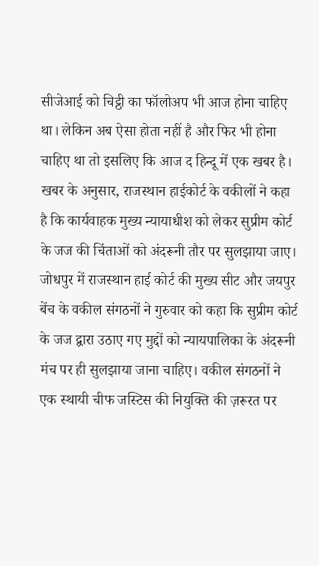सीजेआई को चिट्ठी का फॉलोअप भी आज होना चाहिए था। लेकिन अब ऐसा होता नहीं है और फिर भी होना चाहिए था तो इसलिए कि आज द हिन्दू में एक खबर है। खबर के अनुसार, राजस्थान हाईकोर्ट के वकीलों ने कहा है कि कार्यवाहक मुख्य न्यायाधीश को लेकर सुप्रीम कोर्ट के जज की चिंताओं को अंदरूनी तौर पर सुलझाया जाए। जोधपुर में राजस्थान हाई कोर्ट की मुख्य सीट और जयपुर बेंच के वकील संगठनों ने गुरुवार को कहा कि सुप्रीम कोर्ट के जज द्वारा उठाए गए मुद्दों को न्यायपालिका के अंदरूनी मंच पर ही सुलझाया जाना चाहिए। वकील संगठनों ने एक स्थायी चीफ जस्टिस की नियुक्ति की ज़रूरत पर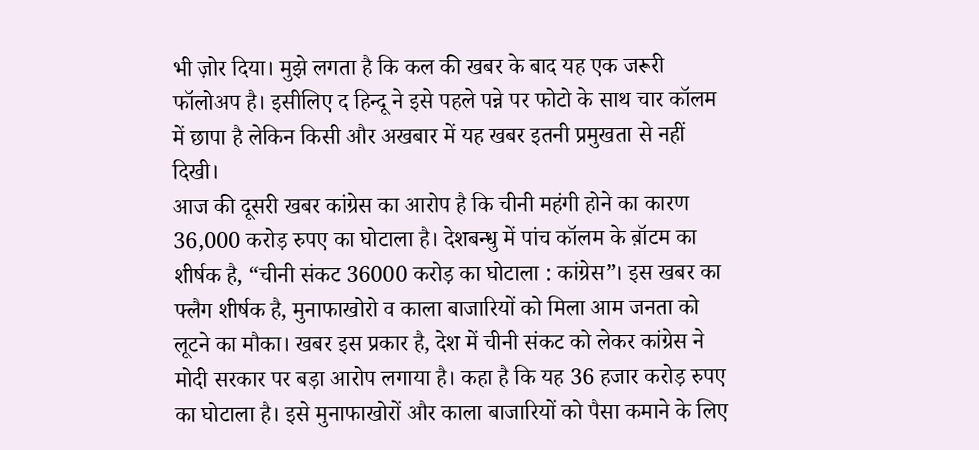भी ज़ोर दिया। मुझे लगता है कि कल की खबर के बाद यह एक जरूरी फॉलोअप है। इसीलिए द हिन्दू ने इसे पहले पन्ने पर फोटो के साथ चार कॉलम में छापा है लेकिन किसी और अखबार में यह खबर इतनी प्रमुखता से नहीं दिखी।
आज की दूसरी खबर कांग्रेस का आरोप है कि चीनी महंगी होने का कारण 36,000 करोड़ रुपए का घोटाला है। देशबन्धु में पांच कॉलम के ब़ॉटम का शीर्षक है, “चीनी संकट 36000 करोड़ का घोटाला : कांग्रेस”। इस खबर का फ्लैग शीर्षक है, मुनाफाखोरो व काला बाजारियों को मिला आम जनता को लूटने का मौका। खबर इस प्रकार है, देश में चीनी संकट को लेकर कांग्रेस ने मोदी सरकार पर बड़ा आरोप लगाया है। कहा है कि यह 36 हजार करोड़ रुपए का घोटाला है। इसे मुनाफाखोरों और काला बाजारियों को पैसा कमाने के लिए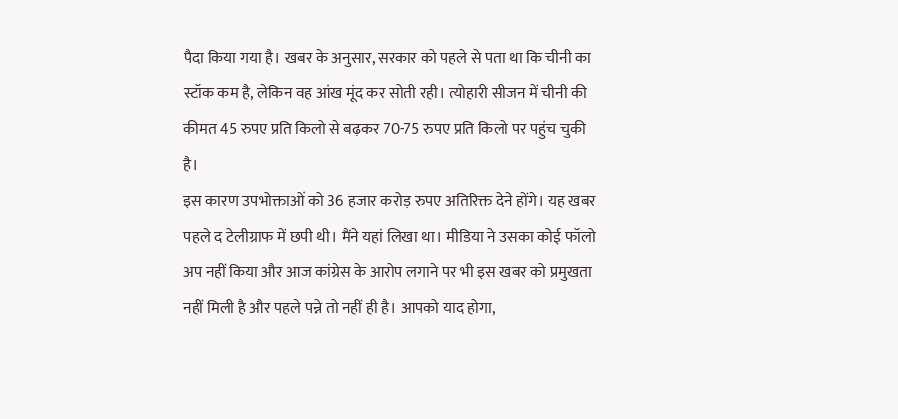पैदा किया गया है। खबर के अनुसार, सरकार को पहले से पता था कि चीनी का स्टॉक कम है, लेकिन वह आंख मूंद कर सोती रही। त्योहारी सीजन में चीनी की कीमत 45 रुपए प्रति किलो से बढ़कर 70-75 रुपए प्रति किलो पर पहुंच चुकी है।
इस कारण उपभोक्ताओं को 36 हजार करोड़ रुपए अतिरिक्त देने होंगे। यह खबर पहले द टेलीग्राफ में छपी थी। मैंने यहां लिखा था। मीडिया ने उसका कोई फॉलो अप नहीं किया और आज कांग्रेस के आरोप लगाने पर भी इस खबर को प्रमुखता नहीं मिली है और पहले पन्ने तो नहीं ही है। आपको याद होगा,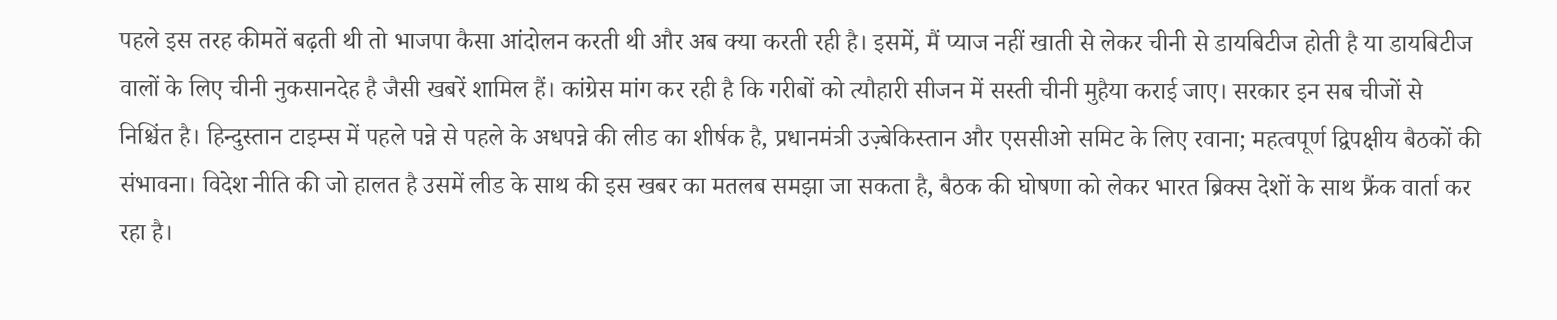पहले इस तरह कीमतें बढ़ती थी तो भाजपा कैसा आंदोलन करती थी और अब क्या करती रही है। इसमें, मैं प्याज नहीं खाती से लेकर चीनी से डायबिटीज होती है या डायबिटीज वालों के लिए चीनी नुकसानदेह है जैसी खबरें शामिल हैं। कांग्रेस मांग कर रही है कि गरीबों को त्यौहारी सीजन में सस्ती चीनी मुहैया कराई जाए। सरकार इन सब चीजों से निश्चिंत है। हिन्दुस्तान टाइम्स में पहले पन्ने से पहले के अधपन्ने की लीड का शीर्षक है, प्रधानमंत्री उज़्बेकिस्तान और एससीओ समिट के लिए रवाना; महत्वपूर्ण द्विपक्षीय बैठकों की संभावना। विदेश नीति की जो हालत है उसमें लीड के साथ की इस खबर का मतलब समझा जा सकता है, बैठक की घोषणा को लेकर भारत ब्रिक्स देशों के साथ फ्रैंक वार्ता कर रहा है।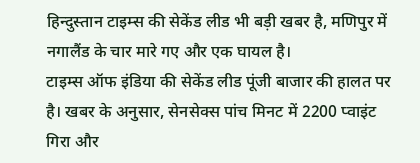हिन्दुस्तान टाइम्स की सेकेंड लीड भी बड़ी खबर है, मणिपुर में नगालैंड के चार मारे गए और एक घायल है।
टाइम्स ऑफ इंडिया की सेकेंड लीड पूंजी बाजार की हालत पर है। खबर के अनुसार, सेनसेक्स पांच मिनट में 2200 प्वाइंट गिरा और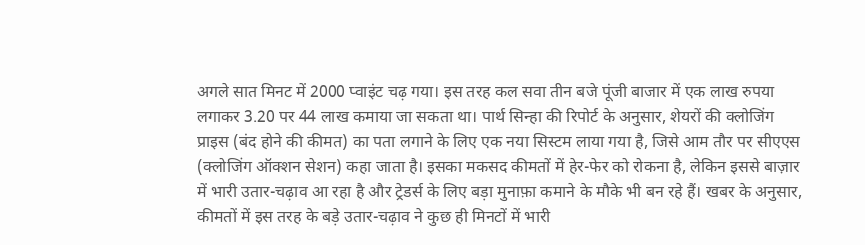अगले सात मिनट में 2000 प्वाइंट चढ़ गया। इस तरह कल सवा तीन बजे पूंजी बाजार में एक लाख रुपया लगाकर 3.20 पर 44 लाख कमाया जा सकता था। पार्थ सिन्हा की रिपोर्ट के अनुसार, शेयरों की क्लोजिंग प्राइस (बंद होने की कीमत) का पता लगाने के लिए एक नया सिस्टम लाया गया है, जिसे आम तौर पर सीएएस (क्लोजिंग ऑक्शन सेशन) कहा जाता है। इसका मकसद कीमतों में हेर-फेर को रोकना है, लेकिन इससे बाज़ार में भारी उतार-चढ़ाव आ रहा है और ट्रेडर्स के लिए बड़ा मुनाफ़ा कमाने के मौके भी बन रहे हैं। खबर के अनुसार, कीमतों में इस तरह के बड़े उतार-चढ़ाव ने कुछ ही मिनटों में भारी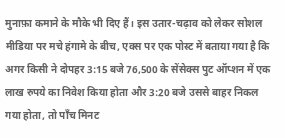मुनाफ़ा कमाने के मौके भी दिए हैं। इस उतार-चढ़ाव को लेकर सोशल मीडिया पर मचे हंगामे के बीच, एक्स पर एक पोस्ट में बताया गया है कि अगर किसी ने दोपहर 3:15 बजे 76,500 के सेंसेक्स पुट ऑप्शन में एक लाख रुपये का निवेश किया होता और 3:20 बजे उससे बाहर निकल गया होता, तो पाँच मिनट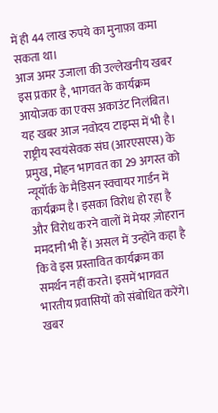में ही 44 लाख रुपये का मुनाफ़ा कमा सकता था।
आज अमर उजाला की उल्लेखनीय खबर इस प्रकार है, भागवत के कार्यक्रम आयोजक का एक्स अकाउंट निलंबित। यह खबर आज नवोदय टाइम्स में भी है। राष्ट्रीय स्वयंसेवक संघ (आरएसएस) के प्रमुख, मोहन भागवत का 29 अगस्त को न्यूयॉर्क के मैडिसन स्क्वायर गार्डन में कार्यक्रम है। इसका विरोध हो रहा है और विरोध करने वालों में मेयर ज़ोहरान ममदानी भी हैं। असल में उन्होंने कहा है कि वे इस प्रस्तावित कार्यक्रम का समर्थन नहीं करते। इसमें भागवत भारतीय प्रवासियों को संबोधित करेंगे। खबर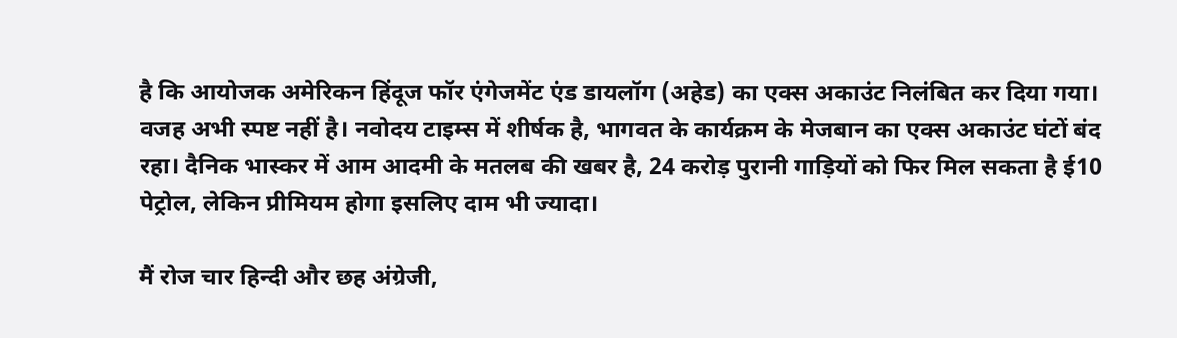है कि आयोजक अमेरिकन हिंदूज फॉर एंगेजमेंट एंड डायलॉग (अहेड) का एक्स अकाउंट निलंबित कर दिया गया। वजह अभी स्पष्ट नहीं है। नवोदय टाइम्स में शीर्षक है, भागवत के कार्यक्रम के मेजबान का एक्स अकाउंट घंटों बंद रहा। दैनिक भास्कर में आम आदमी के मतलब की खबर है, 24 करोड़ पुरानी गाड़ियों को फिर मिल सकता है ई10 पेट्रोल, लेकिन प्रीमियम होगा इसलिए दाम भी ज्यादा।

मैं रोज चार हिन्दी और छह अंग्रेजी,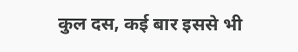कुल दस, कई बार इससे भी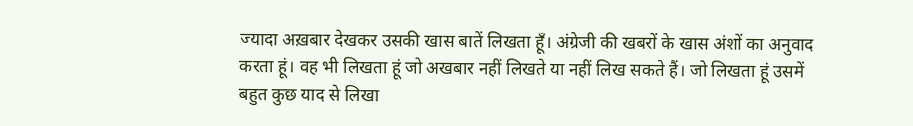ज्यादा अख़बार देखकर उसकी खास बातें लिखता हूँ। अंग्रेजी की खबरों के खास अंशों का अनुवाद करता हूं। वह भी लिखता हूं जो अखबार नहीं लिखते या नहीं लिख सकते हैं। जो लिखता हूं उसमें बहुत कुछ याद से लिखा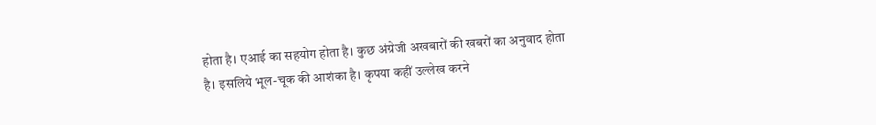होता है। एआई का सहयोग होता है। कुछ अंग्रेजी अखबारों की खबरों का अनुवाद होता है। इसलिये भूल-चूक की आशंका है। कृपया कहीं उल्लेख करने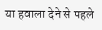या हवाला देने से पहले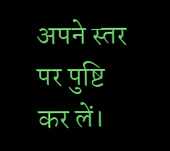अपने स्तर पर पुष्टि कर लें।